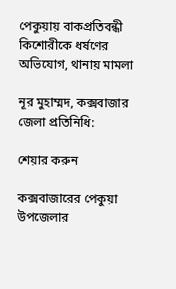পেকুয়ায় বাকপ্রতিবন্ধী কিশোরীকে ধর্ষণের অভিযোগ, থানায় মামলা

নূর মুহাম্মদ, কক্সবাজার জেলা প্রতিনিধি:

শেয়ার করুন

কক্সবাজারের পেকুয়া উপজেলার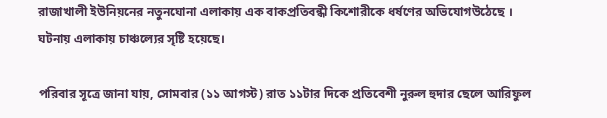রাজাখালী ইউনিয়নের নতুনঘোনা এলাকায় এক বাকপ্রতিবন্ধী কিশোরীকে ধর্ষণের অভিযোগউঠেছে । ঘটনায় এলাকায় চাঞ্চল্যের সৃষ্টি হয়েছে।

পরিবার সূত্রে জানা যায়, সোমবার (১১ আগস্ট) রাত ১১টার দিকে প্রতিবেশী নুরুল হুদার ছেলে আরিফুল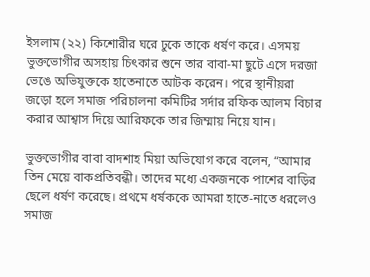ইসলাম (২২) কিশোরীর ঘরে ঢুকে তাকে ধর্ষণ করে। এসময় ভুক্তভোগীর অসহায় চিৎকার শুনে তার বাবা-মা ছুটে এসে দরজা ভেঙে অভিযুক্তকে হাতেনাতে আটক করেন। পরে স্থানীয়রা জড়ো হলে সমাজ পরিচালনা কমিটির সর্দার রফিক আলম বিচার করার আশ্বাস দিয়ে আরিফকে তার জিম্মায় নিয়ে যান।

ভুক্তভোগীর বাবা বাদশাহ মিয়া অভিযোগ করে বলেন, “আমার তিন মেয়ে বাকপ্রতিবন্ধী। তাদের মধ্যে একজনকে পাশের বাড়ির ছেলে ধর্ষণ করেছে। প্রথমে ধর্ষককে আমরা হাতে-নাতে ধরলেও সমাজ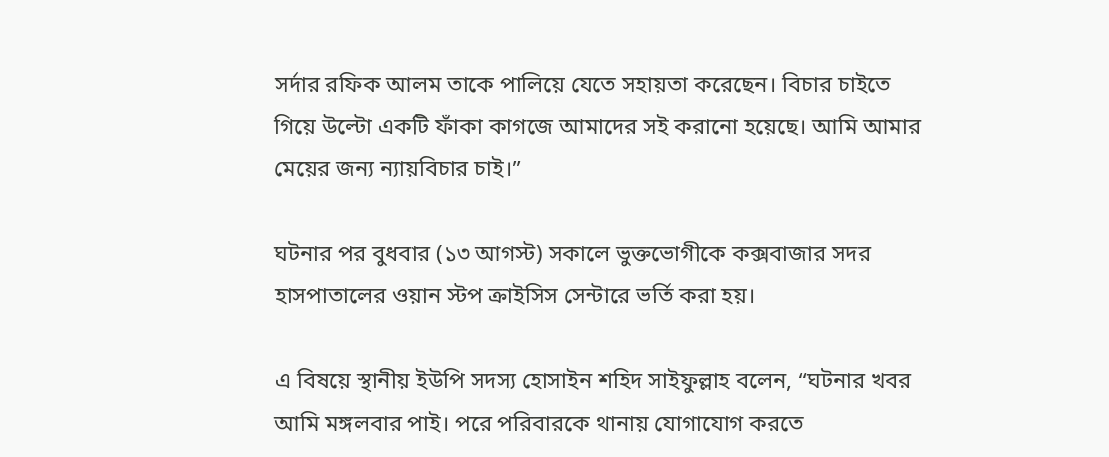সর্দার রফিক আলম তাকে পালিয়ে যেতে সহায়তা করেছেন। বিচার চাইতে গিয়ে উল্টো একটি ফাঁকা কাগজে আমাদের সই করানো হয়েছে। আমি আমার মেয়ের জন্য ন্যায়বিচার চাই।”

ঘটনার পর বুধবার (১৩ আগস্ট) সকালে ভুক্তভোগীকে কক্সবাজার সদর হাসপাতালের ওয়ান স্টপ ক্রাইসিস সেন্টারে ভর্তি করা হয়।

এ বিষয়ে স্থানীয় ইউপি সদস্য হোসাইন শহিদ সাইফুল্লাহ বলেন, “ঘটনার খবর আমি মঙ্গলবার পাই। পরে পরিবারকে থানায় যোগাযোগ করতে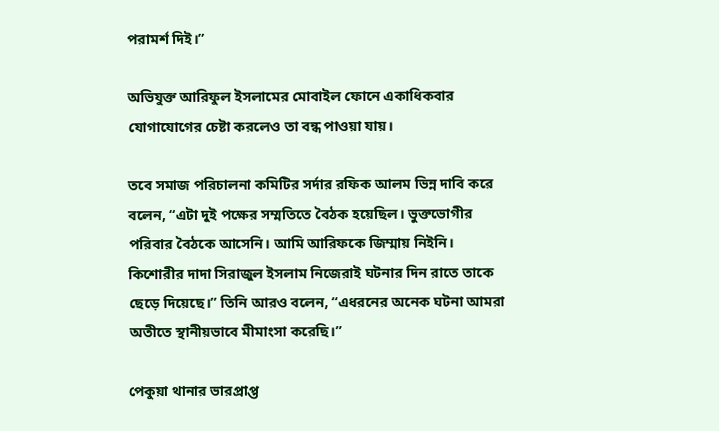পরামর্শ দিই।”

অভিযুক্ত আরিফুল ইসলামের মোবাইল ফোনে একাধিকবার যোগাযোগের চেষ্টা করলেও তা বন্ধ পাওয়া যায়।

তবে সমাজ পরিচালনা কমিটির সর্দার রফিক আলম ভিন্ন দাবি করে বলেন, “এটা দুই পক্ষের সম্মতিতে বৈঠক হয়েছিল। ভুক্তভোগীর পরিবার বৈঠকে আসেনি। আমি আরিফকে জিম্মায় নিইনি। কিশোরীর দাদা সিরাজুল ইসলাম নিজেরাই ঘটনার দিন রাতে তাকে ছেড়ে দিয়েছে।” তিনি আরও বলেন, “এধরনের অনেক ঘটনা আমরা অতীতে স্থানীয়ভাবে মীমাংসা করেছি।”

পেকুয়া থানার ভারপ্রাপ্ত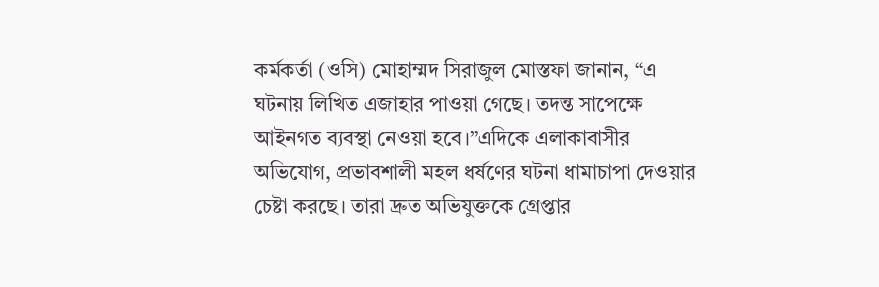কর্মকর্তা (ওসি) মোহাম্মদ সিরাজুল মোস্তফা জানান, “এ ঘটনায় লিখিত এজাহার পাওয়া গেছে। তদন্ত সাপেক্ষে আইনগত ব্যবস্থা নেওয়া হবে।”এদিকে এলাকাবাসীর অভিযোগ, প্রভাবশালী মহল ধর্ষণের ঘটনা ধামাচাপা দেওয়ার চেষ্টা করছে। তারা দ্রুত অভিযুক্তকে গ্রেপ্তার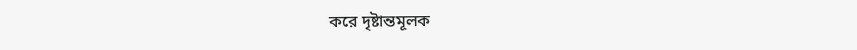করে দৃষ্টান্তমূলক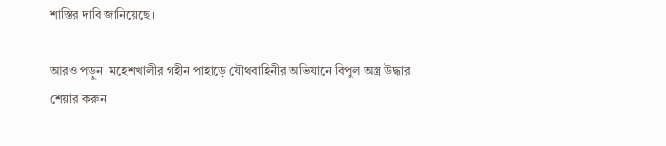শাস্তির দাবি জানিয়েছে।

আরও পড়ুন  মহেশখালীর গহীন পাহাড়ে যৌথবাহিনীর অভিযানে বিপুল অস্ত্র উদ্ধার
শেয়ার করুন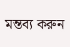মন্তব্য করুন